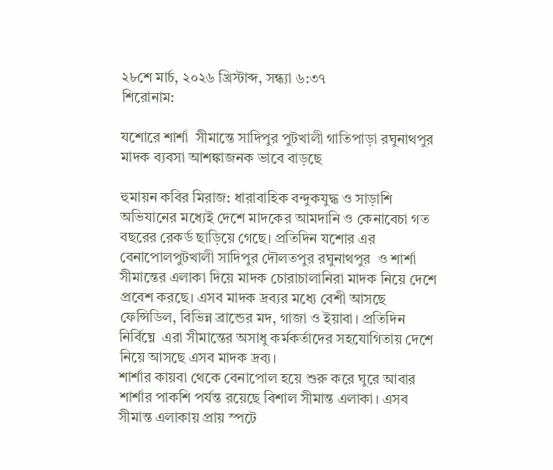২৮শে মার্চ, ২০২৬ খ্রিস্টাব্দ, সন্ধ্যা ৬:৩৭
শিরোনাম:

যশোরে শার্শা  সীমান্তে সাদিপুর পুটখালী গাতিপাড়া রঘুনাথপুর মাদক ব্যবসা আশঙ্কাজনক ভাবে বাড়ছে

হুমায়ন কবির মিরাজ: ধারাবাহিক বন্দুকযুদ্ধ ও সাড়াশি অভিযানের মধ্যেই দেশে মাদকের আমদানি ও কেনাবেচা গত বছরের রেকর্ড ছাড়িয়ে গেছে। প্রতিদিন যশোর এর বেনাপোলপুটখালী সাদিপুর দৌলতপুর রঘুনাথপুর  ও শার্শা সীমান্তের এলাকা দিয়ে মাদক চোরাচালানিরা মাদক নিয়ে দেশে প্রবেশ করছে। এসব মাদক দ্রব্যর মধ্যে বেশী আসছে ফেন্সিডিল, বিভিন্ন ব্রান্ডের মদ, গাজা ও ইয়াবা। প্রতিদিন নির্বিঘ্নে  এরা সীমান্তের অসাধু কর্মকর্তাদের সহযোগিতায় দেশে নিয়ে আসছে এসব মাদক দ্রব্য।
শার্শার কায়বা থেকে বেনাপোল হয়ে শুরু করে ঘুরে আবার শার্শার পাকশি পর্যন্ত রয়েছে বিশাল সীমান্ত এলাকা। এসব সীমান্ত এলাকায় প্রায় স্পটে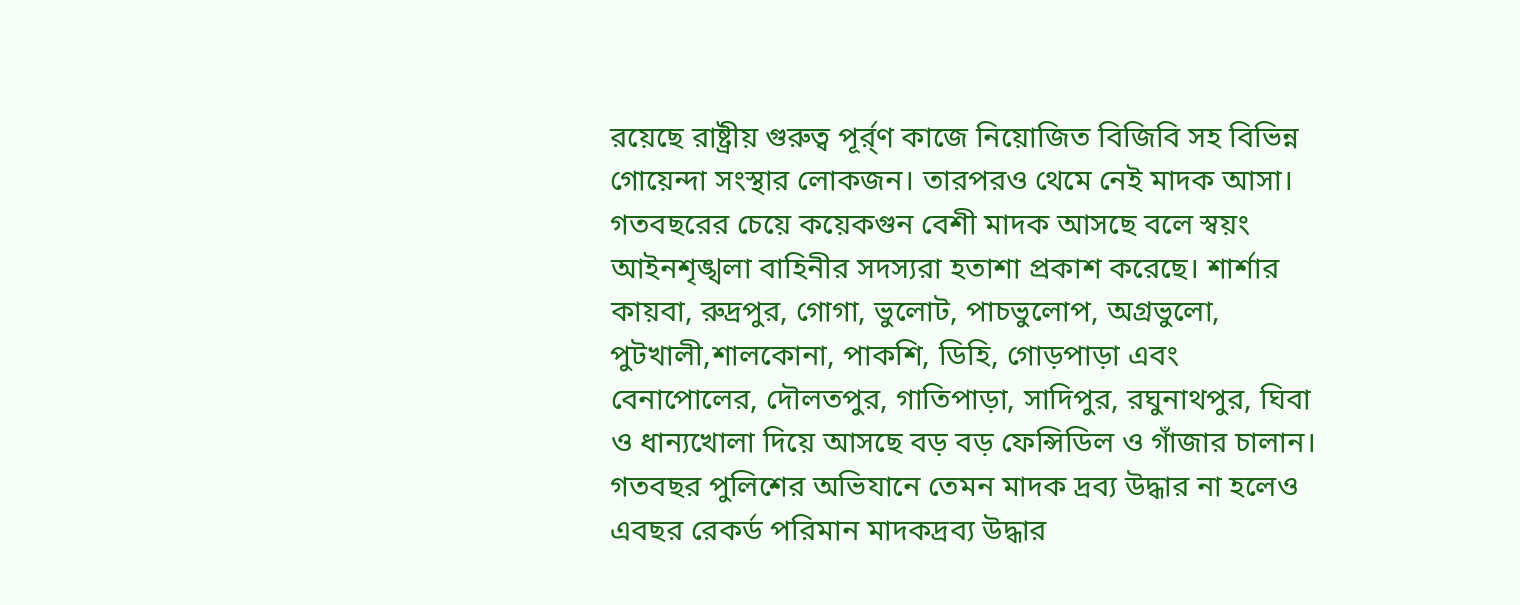রয়েছে রাষ্ট্রীয় গুরুত্ব পূর্র্ণ কাজে নিয়োজিত বিজিবি সহ বিভিন্ন গোয়েন্দা সংস্থার লোকজন। তারপরও থেমে নেই মাদক আসা। গতবছরের চেয়ে কয়েকগুন বেশী মাদক আসছে বলে স্বয়ং আইনশৃঙ্খলা বাহিনীর সদস্যরা হতাশা প্রকাশ করেছে। শার্শার কায়বা, রুদ্রপুর, গোগা, ভুলোট, পাচভুলোপ, অগ্রভুলো, পুটখালী,শালকোনা, পাকশি, ডিহি, গোড়পাড়া এবং বেনাপোলের, দৌলতপুর, গাতিপাড়া, সাদিপুর, রঘুনাথপুর, ঘিবা ও ধান্যখোলা দিয়ে আসছে বড় বড় ফেন্সিডিল ও গাঁজার চালান। গতবছর পুলিশের অভিযানে তেমন মাদক দ্রব্য উদ্ধার না হলেও এবছর রেকর্ড পরিমান মাদকদ্রব্য উদ্ধার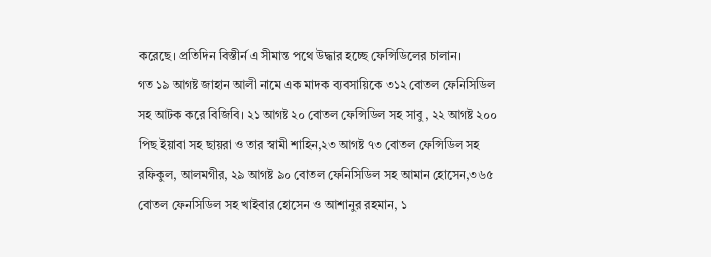করেছে। প্রতিদিন বিস্তীর্ন এ সীমান্ত পথে উদ্ধার হচ্ছে ফেন্সিডিলের চালান।
গত ১৯ আগষ্ট জাহান আলী নামে এক মাদক ব্যবসায়িকে ৩১২ বোতল ফেনিসিডিল সহ আটক করে বিজিবি। ২১ আগষ্ট ২০ বোতল ফেন্সিডিল সহ সাবু , ২২ আগষ্ট ২০০ পিছ ইয়াবা সহ ছায়রা ও তার স্বামী শাহিন,২৩ আগষ্ট ৭৩ বোতল ফেন্সিডিল সহ রফিকুল, আলমগীর, ২৯ আগষ্ট ৯০ বোতল ফেনিসিডিল সহ আমান হোসেন,৩৬৫ বোতল ফেনসিডিল সহ খাইবার হোসেন ও আশানুর রহমান, ১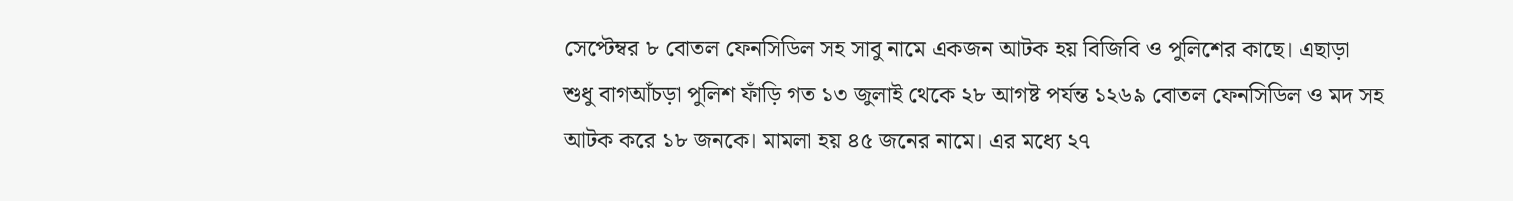সেপ্টেম্বর ৮ বোতল ফেনসিডিল সহ সাবু নামে একজন আটক হয় বিজিবি ও পুলিশের কাছে। এছাড়া শুধু বাগআঁচড়া পুলিশ ফাঁড়ি গত ১৩ জুলাই থেকে ২৮ আগষ্ট পর্যন্ত ১২৬৯ বোতল ফেনসিডিল ও মদ সহ আটক করে ১৮ জনকে। মামলা হয় ৪৫ জনের নামে। এর মধ্যে ২৭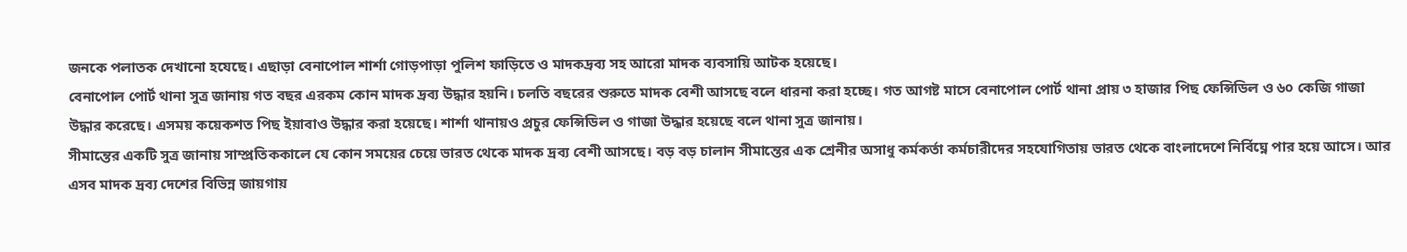জনকে পলাতক দেখানো হযেছে। এছাড়া বেনাপোল শার্শা গোড়পাড়া পুলিশ ফাড়িতে ও মাদকদ্রব্য সহ আরো মাদক ব্যবসায়ি আটক হয়েছে।
বেনাপোল পোর্ট থানা সুত্র জানায় গত বছর এরকম কোন মাদক দ্রব্য উদ্ধার হয়নি। চলতি বছরের শুরুতে মাদক বেশী আসছে বলে ধারনা করা হচ্ছে। গত আগষ্ট মাসে বেনাপোল পোর্ট থানা প্রায় ৩ হাজার পিছ ফেন্সিডিল ও ৬০ কেজি গাজা উদ্ধার করেছে। এসময় কয়েকশত পিছ ইয়াবাও উদ্ধার করা হয়েছে। শার্শা থানায়ও প্রচুর ফেন্সিডিল ও গাজা উদ্ধার হয়েছে বলে থানা সুত্র জানায়।
সীমান্তের একটি সুত্র জানায় সাম্প্রতিককালে যে কোন সময়ের চেয়ে ভারত থেকে মাদক দ্রব্য বেশী আসছে। বড় বড় চালান সীমান্তের এক শ্রেনীর অসাধু কর্মকর্তা কর্মচারীদের সহযোগিতায় ভারত থেকে বাংলাদেশে নির্বিঘ্নে পার হয়ে আসে। আর এসব মাদক দ্রব্য দেশের বিভিন্ন জায়গায়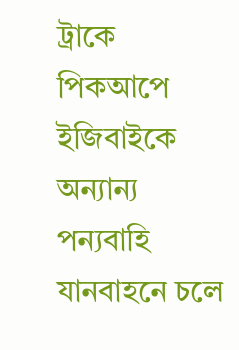ট্রাকে পিকআপে ইজিবাইকে অন্যান্য পন্যবাহি যানবাহনে চলে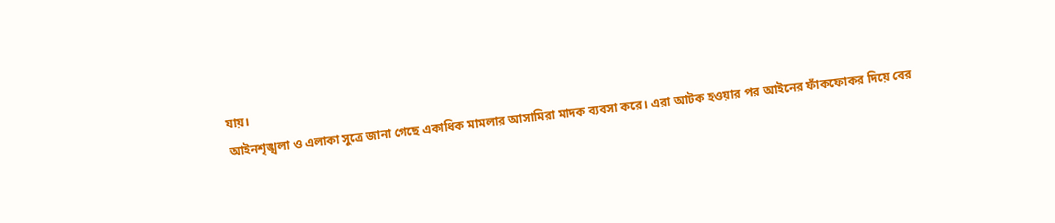যায়।
আইনশৃঙ্খলা ও এলাকা সুত্রে জানা গেছে একাধিক মামলার আসামিরা মাদক ব্যবসা করে। এরা আটক হওয়ার পর আইনের ফাঁকফোকর দিয়ে বের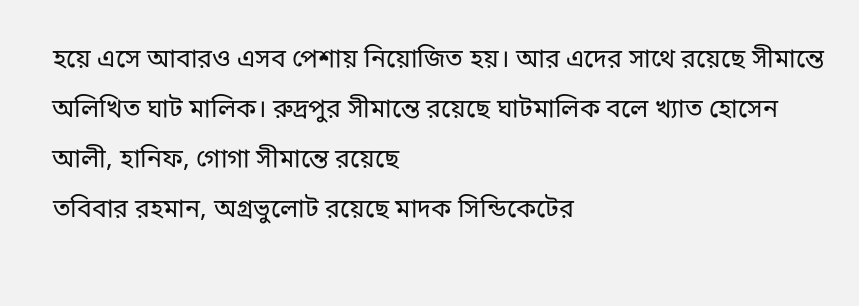হয়ে এসে আবারও এসব পেশায় নিয়োজিত হয়। আর এদের সাথে রয়েছে সীমান্তে অলিখিত ঘাট মালিক। রুদ্রপুর সীমান্তে রয়েছে ঘাটমালিক বলে খ্যাত হোসেন আলী, হানিফ, গোগা সীমান্তে রয়েছে
তবিবার রহমান, অগ্রভুলোট রয়েছে মাদক সিন্ডিকেটের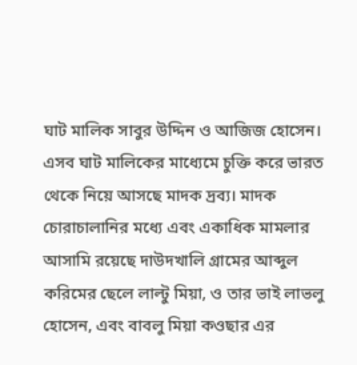ঘাট মালিক সাবুর উদ্দিন ও আজিজ হোসেন। এসব ঘাট মালিকের মাধ্যেমে চুক্তি করে ভারত থেকে নিয়ে আসছে মাদক দ্রব্য। মাদক চোরাচালানির মধ্যে এবং একাধিক মামলার আসামি রয়েছে দাউদখালি গ্রামের আব্দুল করিমের ছেলে লাল্টু মিয়া, ও তার ভাই লাভলু হোসেন, এবং বাবলু মিয়া কওছার এর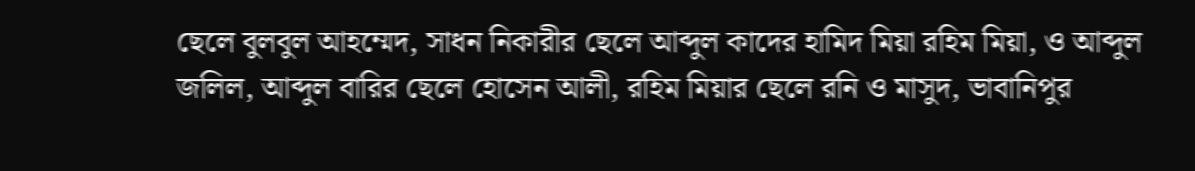ছেলে বুলবুল আহম্মেদ, সাধন নিকারীর ছেলে আব্দুল কাদের হামিদ মিয়া রহিম মিয়া, ও আব্দুল জলিল, আব্দুল বারির ছেলে হোসেন আলী, রহিম মিয়ার ছেলে রনি ও মাসুদ, ভাবানিপুর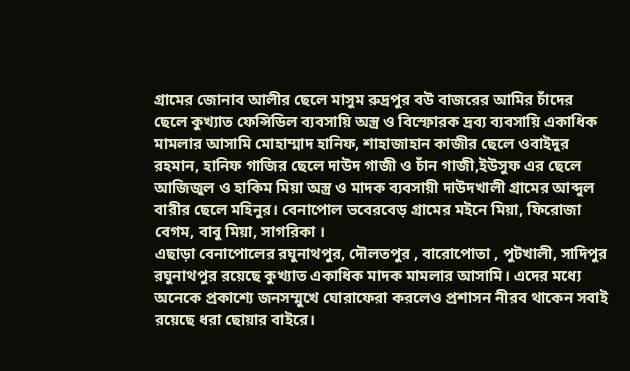গ্রামের জোনাব আলীর ছেলে মাসুম রুদ্রপুর বউ বাজরের আমির চাঁদের ছেলে কুখ্যাত ফেন্সিডিল ব্যবসায়ি অস্ত্র ও বিস্ফোরক দ্রব্য ব্যবসায়ি একাধিক মামলার আসামি মোহাম্মাদ হানিফ, শাহাজাহান কাজীর ছেলে ওবাইদুর রহমান, হানিফ গাজির ছেলে দাউদ গাজী ও চাঁন গাজী,ইউসুফ এর ছেলে আজিজুল ও হাকিম মিয়া অস্ত্র ও মাদক ব্যবসায়ী দাউদখালী গ্রামের আব্দুল বারীর ছেলে মহিনুর। বেনাপোল ভবেরবেড় গ্রামের মইনে মিয়া, ফিরোজা বেগম, বাবু মিয়া, সাগরিকা ।
এছাড়া বেনাপোলের রঘুনাথপুর, দৌলতপুর , বারোপোতা , পুটখালী, সাদিপুর রঘুনাথপুর রয়েছে কুখ্যাত একাধিক মাদক মামলার আসামি। এদের মধ্যে অনেকে প্রকাশ্যে জনসম্মুখে ঘোরাফেরা করলেও প্রশাসন নীরব থাকেন সবাই রয়েছে ধরা ছোয়ার বাইরে।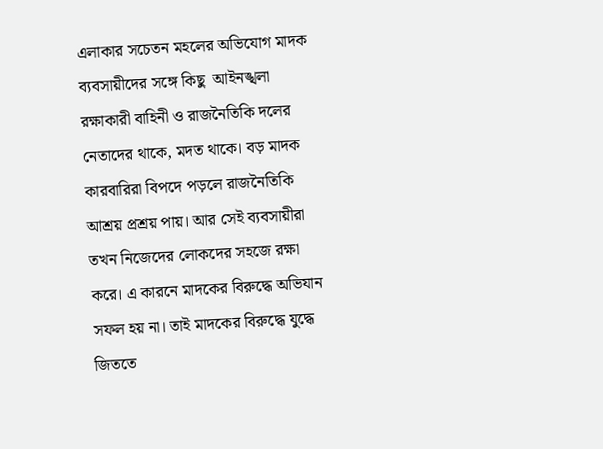এলাকার সচেতন মহলের অভিযোগ মাদক ব্যবসায়ীদের সঙ্গে কিছু  আইনঙ্খলা রক্ষাকারী বাহিনী ও রাজনৈতিকি দলের নেতাদের থাকে, মদত থাকে। বড় মাদক কারবারিরা বিপদে পড়লে রাজনৈতিকি আশ্রয় প্রশ্রয় পায়। আর সেই ব্যবসায়ীরা তখন নিজেদের লোকদের সহজে রক্ষা করে। এ কারনে মাদকের বিরুদ্ধে অভিযান সফল হয় না। তাই মাদকের বিরুদ্ধে যুদ্ধে জিততে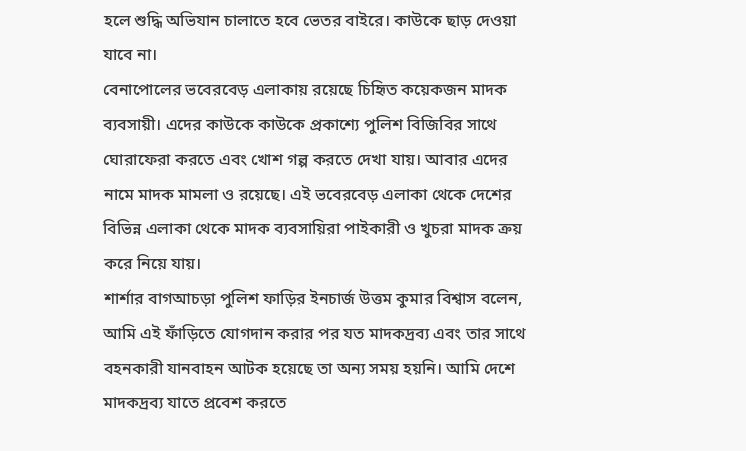হলে শুদ্ধি অভিযান চালাতে হবে ভেতর বাইরে। কাউকে ছাড় দেওয়া যাবে না।
বেনাপোলের ভবেরবেড় এলাকায় রয়েছে চিহিৃত কয়েকজন মাদক ব্যবসায়ী। এদের কাউকে কাউকে প্রকাশ্যে পুলিশ বিজিবির সাথে ঘোরাফেরা করতে এবং খোশ গল্প করতে দেখা যায়। আবার এদের নামে মাদক মামলা ও রয়েছে। এই ভবেরবেড় এলাকা থেকে দেশের বিভিন্ন এলাকা থেকে মাদক ব্যবসায়িরা পাইকারী ও খুচরা মাদক ক্রয় করে নিয়ে যায়।
শার্শার বাগআচড়া পুলিশ ফাড়ির ইনচার্জ উত্তম কুমার বিশ্বাস বলেন, আমি এই ফাঁড়িতে যোগদান করার পর যত মাদকদ্রব্য এবং তার সাথে বহনকারী যানবাহন আটক হয়েছে তা অন্য সময় হয়নি। আমি দেশে মাদকদ্রব্য যাতে প্রবেশ করতে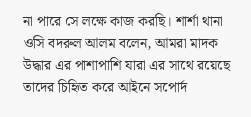না পারে সে লক্ষে কাজ করছি। শার্শা থানা ওসি বদরুল আলম বলেন, আমরা মাদক উদ্ধার এর পাশাপাশি যারা এর সাথে রয়েছে তাদের চিহিৃত করে আইনে সপোর্দ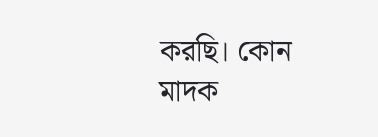করছি। কোন মাদক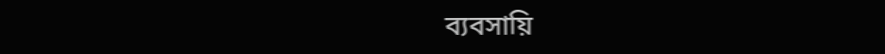ব্যবসায়ি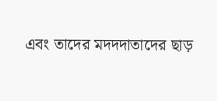এবং তাদের মদদদাতাদের ছাড়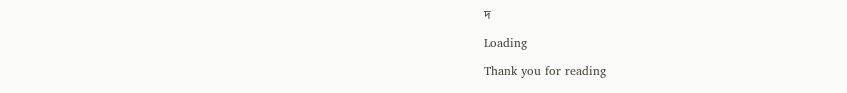দ

Loading

Thank you for reading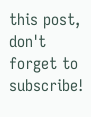this post, don't forget to subscribe!